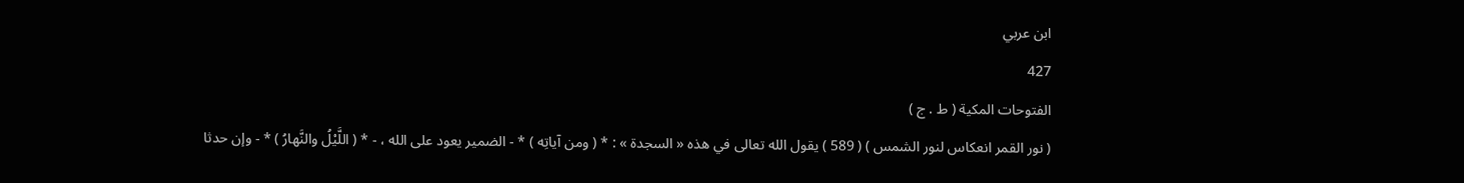ابن عربي
427
الفتوحات المكية ( ط . ج )
( نور القمر انعكاس لنور الشمس ) ( 589 ) يقول الله تعالى في هذه « السجدة » : * ( ومن آياتِه ) * - الضمير يعود على الله ، - * ( اللَّيْلُ والنَّهارُ ) * - وإن حدثا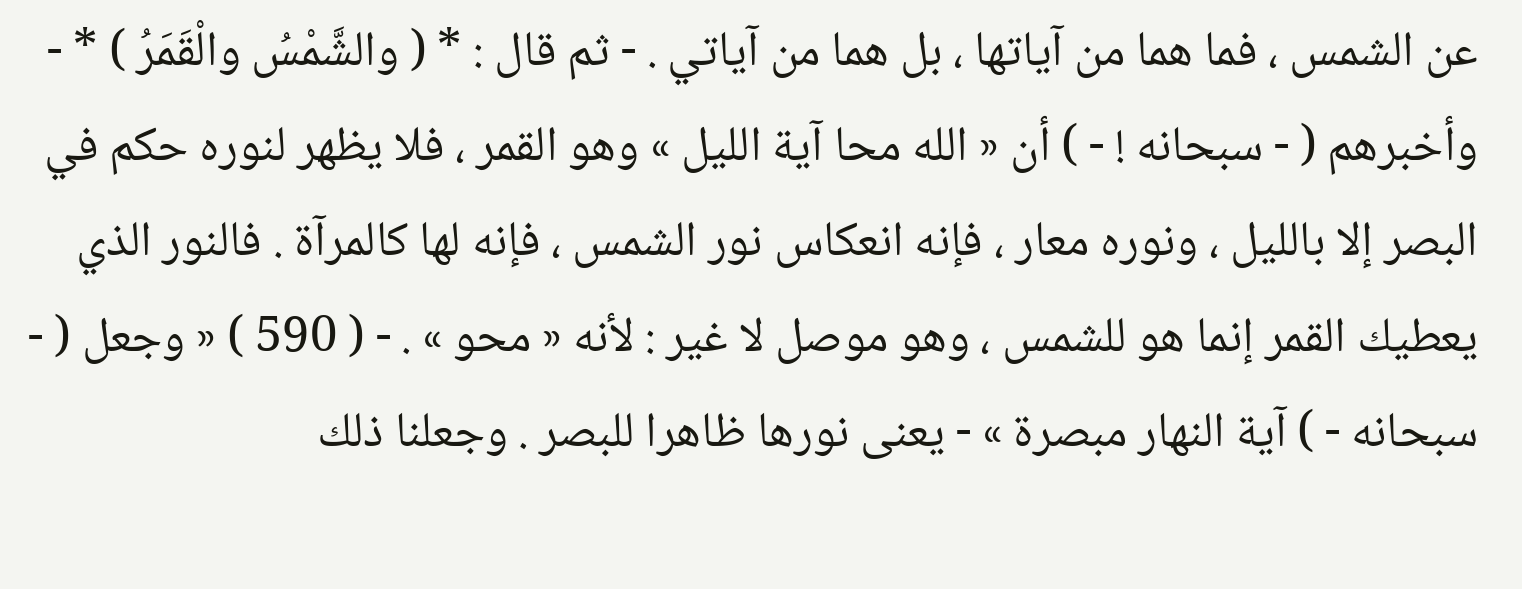عن الشمس ، فما هما من آياتها ، بل هما من آياتي . - ثم قال : * ( والشَّمْسُ والْقَمَرُ ) * - وأخبرهم ( - سبحانه ! - ) أن « الله محا آية الليل » وهو القمر ، فلا يظهر لنوره حكم في البصر إلا بالليل ، ونوره معار ، فإنه انعكاس نور الشمس ، فإنه لها كالمرآة . فالنور الذي يعطيك القمر إنما هو للشمس ، وهو موصل لا غير : لأنه « محو » . - ( 590 ) « وجعل ( - سبحانه - ) آية النهار مبصرة » - يعنى نورها ظاهرا للبصر . وجعلنا ذلك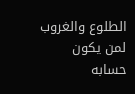الطلوع والغروب لمن يكون حسابه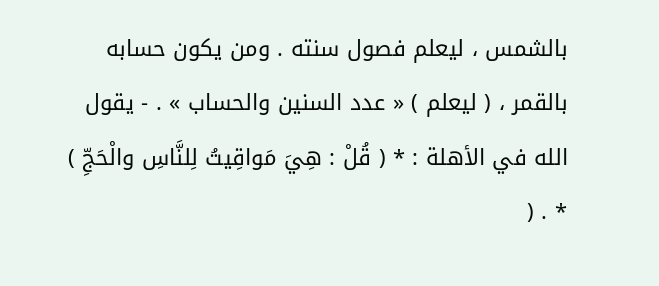بالشمس ، ليعلم فصول سنته . ومن يكون حسابه بالقمر ، ( ليعلم ) « عدد السنين والحساب » . - يقول الله في الأهلة : * ( قُلْ : هِيَ مَواقِيتُ لِلنَّاسِ والْحَجِّ ) * . (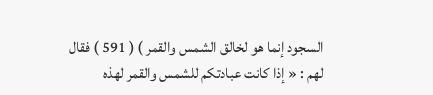السجود إنما هو لخالق الشمس والقمر ) ( 591 ) فقال لهم : « إذا كانت عبادتكم للشمس والقمر لهذه